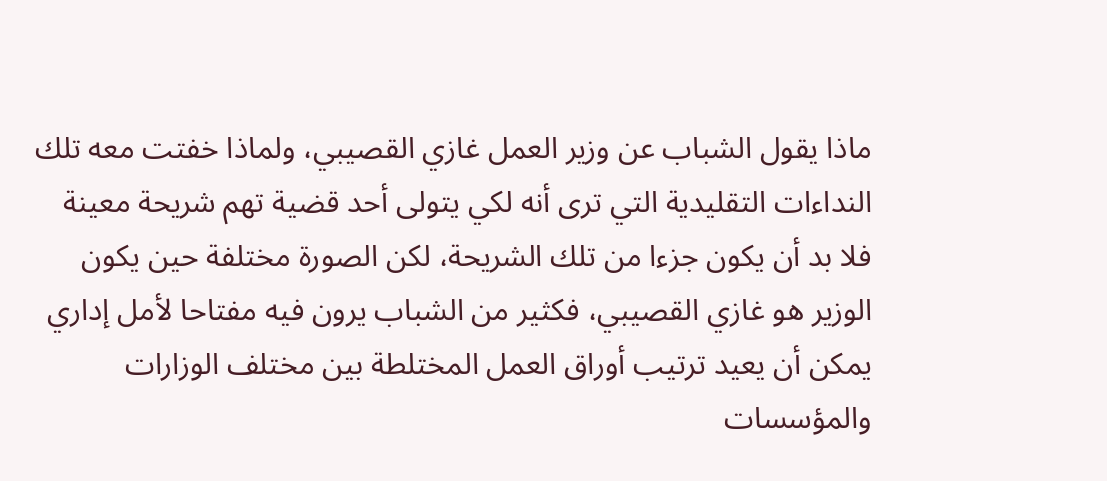ماذا يقول الشباب عن وزير العمل غازي القصيبي، ولماذا خفتت معه تلك النداءات التقليدية التي ترى أنه لكي يتولى أحد قضية تهم شريحة معينة فلا بد أن يكون جزءا من تلك الشريحة، لكن الصورة مختلفة حين يكون الوزير هو غازي القصيبي، فكثير من الشباب يرون فيه مفتاحا لأمل إداري يمكن أن يعيد ترتيب أوراق العمل المختلطة بين مختلف الوزارات والمؤسسات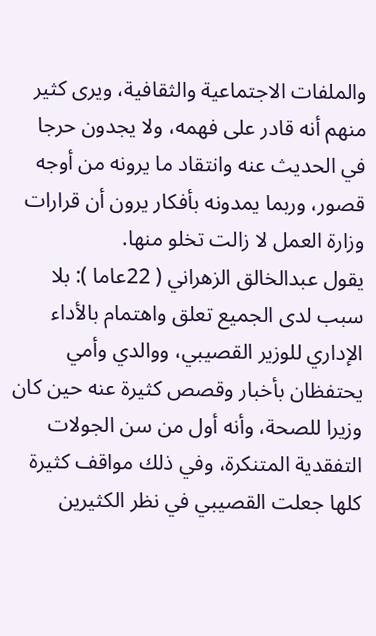والملفات الاجتماعية والثقافية، ويرى كثير منهم أنه قادر على فهمه، ولا يجدون حرجا في الحديث عنه وانتقاد ما يرونه من أوجه قصور، وربما يمدونه بأفكار يرون أن قرارات وزارة العمل لا زالت تخلو منها.
يقول عبدالخالق الزهراني ( 22عاما ): بلا سبب لدى الجميع تعلق واهتمام بالأداء الإداري للوزير القصيبي، ووالدي وأمي يحتفظان بأخبار وقصص كثيرة عنه حين كان وزيرا للصحة، وأنه أول من سن الجولات التفقدية المتنكرة، وفي ذلك مواقف كثيرة كلها جعلت القصيبي في نظر الكثيرين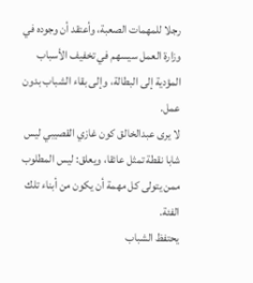رجلا للمهمات الصعبة، وأعتقد أن وجوده في وزارة العمل سيسهم في تخفيف الأسباب المؤدية إلى البطالة، وإلى بقاء الشباب بدون عمل.
لا يرى عبدالخالق كون غازي القصيبي ليس شابا نقطة تمثل عائقا، ويعلق: ليس المطلوب ممن يتولى كل مهمة أن يكون من أبناء تلك الفئة.
يحتفظ الشباب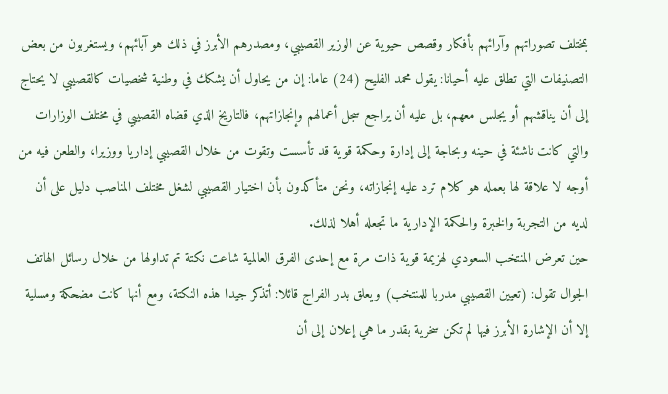بمختلف تصوراتهم وآرائهم بأفكار وقصص حيوية عن الوزير القصيبي، ومصدرهم الأبرز في ذلك هو آبائهم، ويستغربون من بعض التصنيفات التي تطلق عليه أحيانا: يقول محمد الفليح (24) عاما: إن من يحاول أن يشكك في وطنية شخصيات كالقصيبي لا يحتاج إلى أن يناقشهم أو يجلس معهم، بل عليه أن يراجع سجل أعمالهم وإنجازاتهم، فالتاريخ الذي قضاه القصيبي في مختلف الوزارات والتي كانت ناشئة في حينه وبحاجة إلى إدارة وحكمة قوية قد تأسست وتقوت من خلال القصيبي إداريا ووزيرا، والطعن فيه من أوجه لا علاقة لها بعمله هو كلام ترد عليه إنجازاته، ونحن متأكدون بأن اختيار القصيبي لشغل مختلف المناصب دليل على أن لديه من التجربة والخبرة والحكمة الإدارية ما تجعله أهلا لذلك.
حين تعرض المنتخب السعودي لهزيمة قوية ذات مرة مع إحدى الفرق العالمية شاعت نكتة تم تداولها من خلال رسائل الهاتف الجوال تقول: (تعيين القصيبي مدربا للمنتخب) ويعلق بدر الفراج قائلا: أتذكر جيدا هذه النكتة، ومع أنها كانت مضحكة ومسلية إلا أن الإشارة الأبرز فيها لم تكن سخرية بقدر ما هي إعلان إلى أن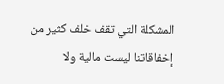المشكلة التي تقف خلف كثير من إخفاقاتنا ليست مالية ولا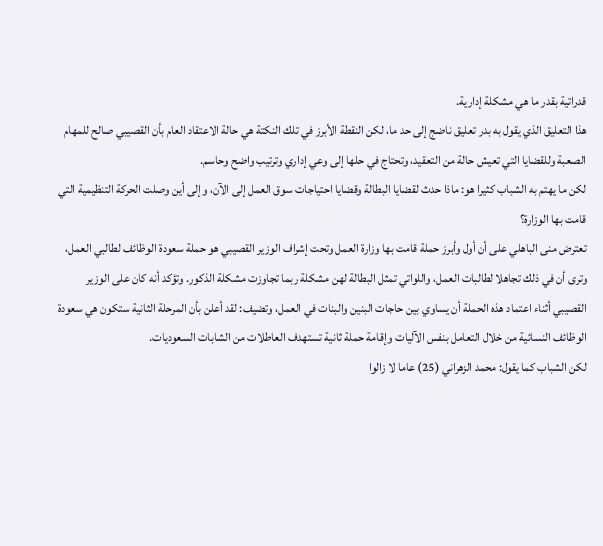قدراتية بقدر ما هي مشكلة إدارية.
هذا التعليق الذي يقول به بدر تعليق ناضج إلى حد ما، لكن النقطة الأبرز في تلك النكتة هي حالة الاعتقاد العام بأن القصيبي صالح للمهام الصعبة وللقضايا التي تعيش حالة من التعقيد، وتحتاج في حلها إلى وعي إداري وترتيب واضح وحاسم.
لكن ما يهتم به الشباب كثيرا هو: ماذا حدث لقضايا البطالة وقضايا احتياجات سوق العمل إلى الآن، وإلى أين وصلت الحركة التنظيمية التي قامت بها الوزارة؟
تعترض منى الباهلي على أن أول وأبرز حملة قامت بها وزارة العمل وتحت إشراف الوزير القصيبي هو حملة سعودة الوظائف لطالبي العمل، وترى أن في ذلك تجاهلا لطالبات العمل، واللواتي تمثل البطالة لهن مشكلة ربما تجاوزت مشكلة الذكور. وتؤكد أنه كان على الوزير القصيبي أثناء اعتماد هذه الحملة أن يساوي بين حاجات البنين والبنات في العمل، وتضيف: لقد أعلن بأن المرحلة الثانية ستكون هي سعودة الوظائف النسائية من خلال التعامل بنفس الآليات وإقامة حملة ثانية تستهدف العاطلات من الشابات السعوديات.
لكن الشباب كما يقول: محمد الزهراني (25) عاما لا زالوا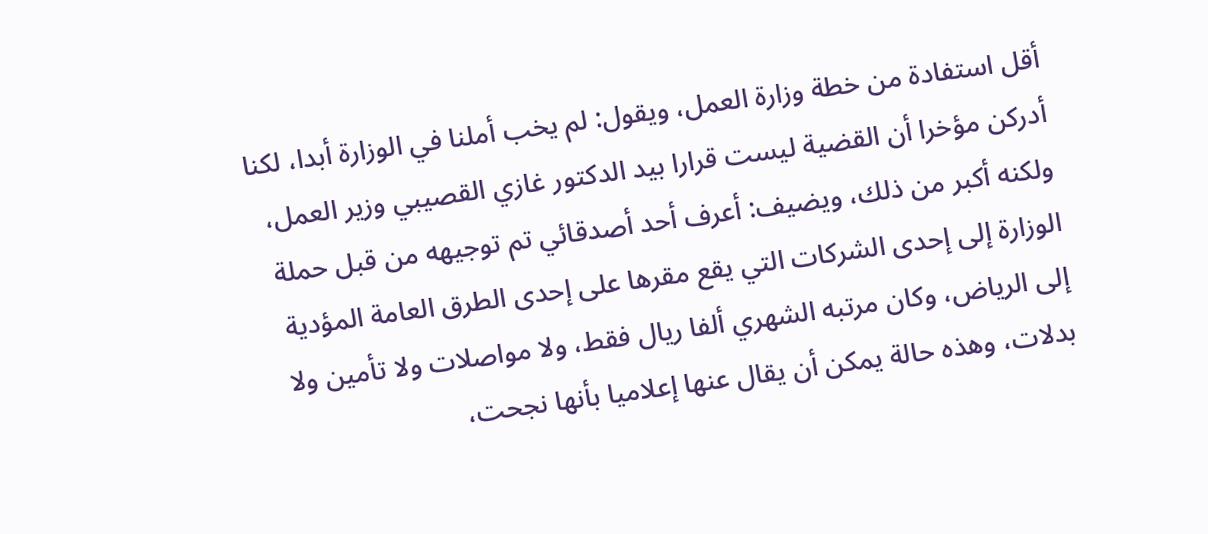أقل استفادة من خطة وزارة العمل، ويقول: لم يخب أملنا في الوزارة أبدا، لكنا أدركن مؤخرا أن القضية ليست قرارا بيد الدكتور غازي القصيبي وزير العمل، ولكنه أكبر من ذلك، ويضيف: أعرف أحد أصدقائي تم توجيهه من قبل حملة الوزارة إلى إحدى الشركات التي يقع مقرها على إحدى الطرق العامة المؤدية إلى الرياض، وكان مرتبه الشهري ألفا ريال فقط، ولا مواصلات ولا تأمين ولا بدلات، وهذه حالة يمكن أن يقال عنها إعلاميا بأنها نجحت،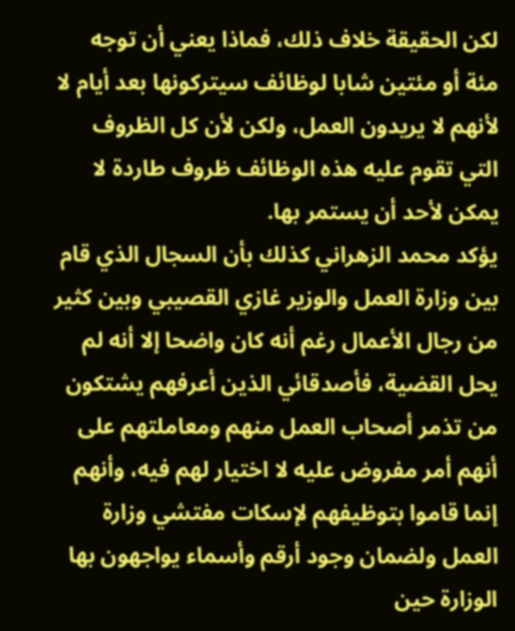لكن الحقيقة خلاف ذلك، فماذا يعني أن توجه مئة أو مئتين شابا لوظائف سيتركونها بعد أيام لا لأنهم لا يريدون العمل، ولكن لأن كل الظروف التي تقوم عليه هذه الوظائف ظروف طاردة لا يمكن لأحد أن يستمر بها.
يؤكد محمد الزهراني كذلك بأن السجال الذي قام بين وزارة العمل والوزير غازي القصيبي وبين كثير من رجال الأعمال رغم أنه كان واضحا إلا أنه لم يحل القضية، فأصدقائي الذين أعرفهم يشتكون من تذمر أصحاب العمل منهم ومعاملتهم على أنهم أمر مفروض عليه لا اختيار لهم فيه، وأنهم إنما قاموا بتوظيفهم لإسكات مفتشي وزارة العمل ولضمان وجود أرقم وأسماء يواجهون بها الوزارة حين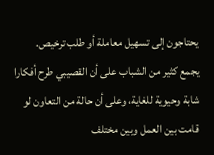يحتاجون إلى تسهيل معاملة أو طلب ترخيص.
يجمع كثير من الشباب على أن القصيبي طرح أفكارا شابة وحيوية للغاية، وعلى أن حالة من التعاون لو قامت بين العمل وبين مختلف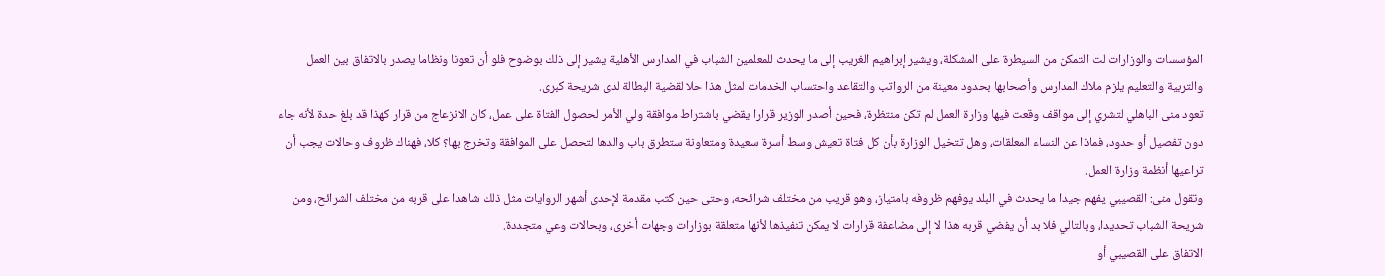المؤسسات والوزارات لت التمكن من السيطرة على المشكلة، ويشير إبراهيم الغريب إلى ما يحدث للمعلمين الشباب في المدارس الأهلية يشير إلى ذلك بوضوح فلو أن تعونا ونظاما يصدر بالاتفاق بين العمل والتربية والتعليم يلزم ملاك المدارس وأصحابها بحدود معينة من الرواتب والتقاعد واحتساب الخدمات لمثل هذا حلا لقضية البطالة لدى شريحة كبرى.
تعود منى الباهلي لتشري إلى مواقف وقعت فيها وزارة العمل لم تكن منتظرة، فحين أصدر الوزير قرارا يقضي باشتراط موافقة ولي الأمر لحصول الفتاة على عمل، كان الانزعاج من قرار كهذا قد بلغ حدة لأنه جاء دون تفصيل أو حدود، فماذا عن النساء المعلقات، وهل تتخيل الوزارة بأن كل فتاة تعيش وسط أسرة سعيدة ومتعاونة ستطرق باب والدها لتحصل على الموافقة وتخرج بها؟ كلا، فهناك ظروف وحالات يجب أن تراعيها أنظمة وزارة العمل.
وتقول منى: القصيبي يفهم جيدا ما يحدث في البلد يوفهم ظروفه بامتياز، وهو قريب من مختلف شرائحه، وحتى حين كتب مقدمة لإحدى أشهر الروايات مثل ذلك شاهدا على قربه من مختلف الشرائح، ومن شريحة الشباب تحديدا، وبالتالي فلا بد أن يفضي قربه هذا لا إلى مضاعفة قرارات لا يمكن تنفيذها لأنها متعلقة بوزارات وجهات أخرى، وبحالات وعي متجددة.
الاتفاق على القصيبي أو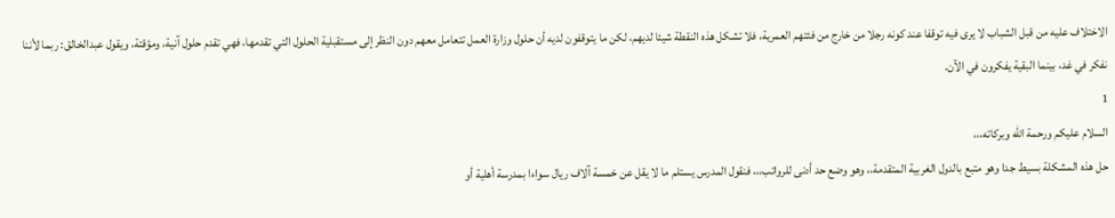الاختلاف عليه من قبل الشباب لا يرى فيه توقفا عند كونه رجلا من خارج من فئتهم العمرية، فلا تشكل هذه النقطة شيئا لديهم، لكن ما يتوقفون لديه أن حلول وزارة العمل تتعامل معهم دون النظر إلى مستقبلية الحلول التي تقدمها، فهي تقدم حلول آنية، ومؤقتة، ويقول عبدالخالق: ربما لأننا نفكر في غد، بينما البقية يفكرون في الآن.
1
السلام عليكم ورحمة الله وبركاته،،،
حل هذه المشكلة بسيط جدا وهو متبع بالدول الغربية المتقدمة،، وهو وضع حد أدنى للرواتب،،، فنقول المدرس يستلم ما لا يقل عن خمسة آلاف ريال سواءا بمدرسة أهلية أو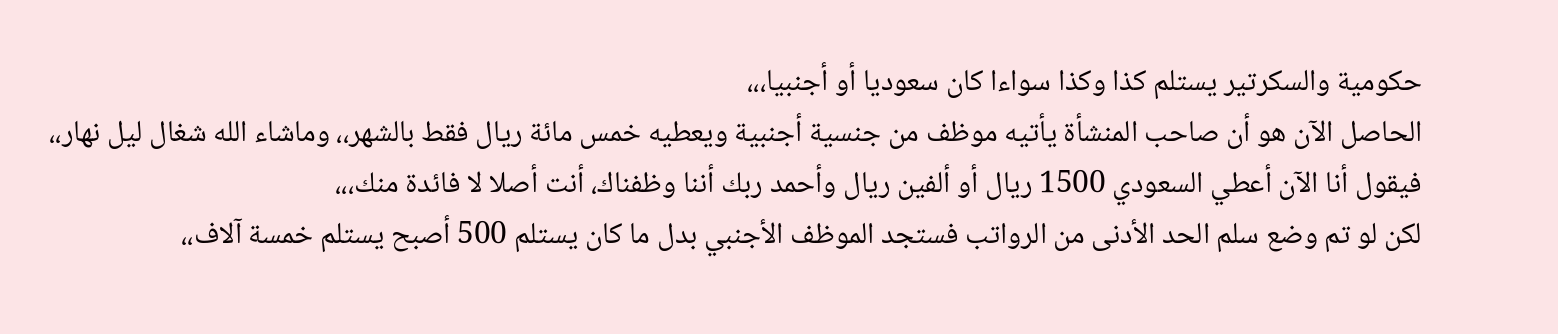حكومية والسكرتير يستلم كذا وكذا سواءا كان سعوديا أو أجنبيا،،،
الحاصل الآن هو أن صاحب المنشأة يأتيه موظف من جنسية أجنبية ويعطيه خمس مائة ريال فقط بالشهر،، وماشاء الله شغال ليل نهار،، فيقول أنا الآن أعطي السعودي 1500 ريال أو ألفين ريال وأحمد ربك أننا وظفناك، أنت أصلا لا فائدة منك،،،
لكن لو تم وضع سلم الحد الأدنى من الرواتب فستجد الموظف الأجنبي بدل ما كان يستلم 500 أصبح يستلم خمسة آلاف،،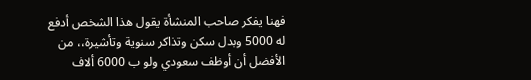فهنا يفكر صاحب المنشأة يقول هذا الشخص أدفع له 5000 وبدل سكن وتذاكر سنوية وتأشيرة،، من الأفضل أن أوظف سعودي ولو ب 6000 ألاف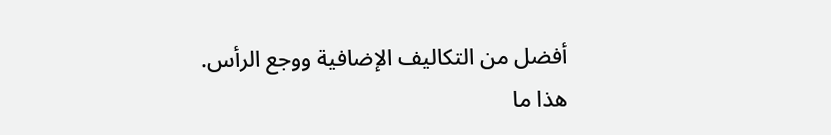أفضل من التكاليف الإضافية ووجع الرأس.
هذا ما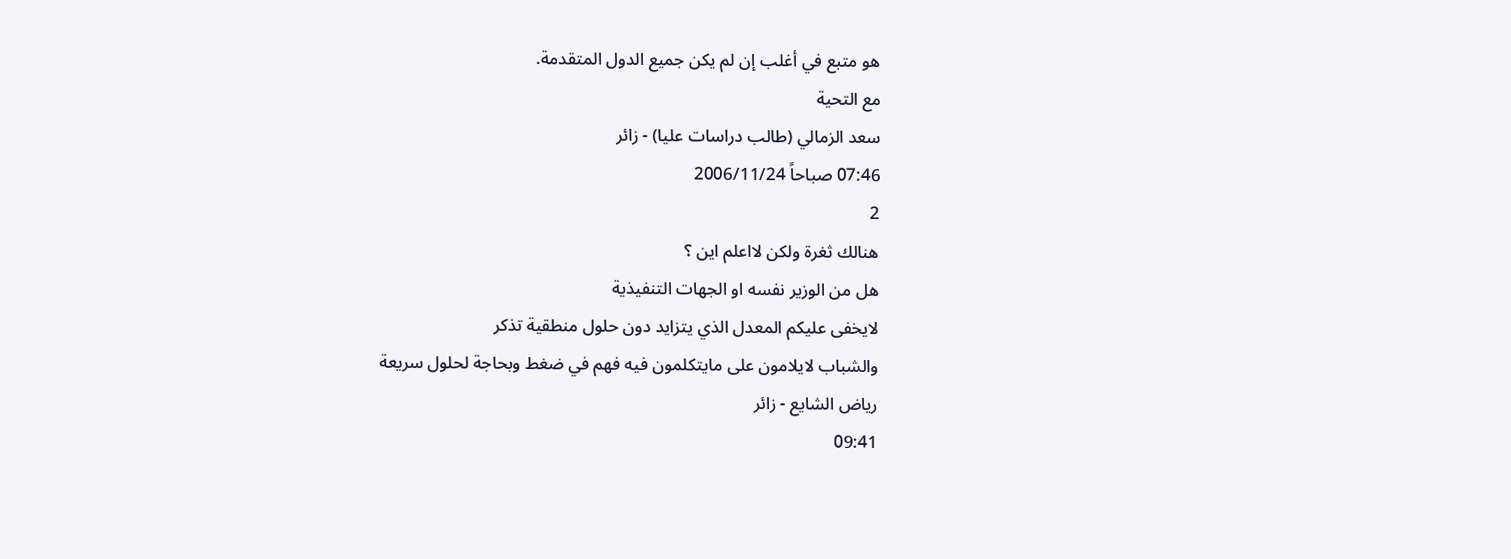هو متبع في أغلب إن لم يكن جميع الدول المتقدمة.
مع التحية
سعد الزمالي (طالب دراسات عليا) - زائر
07:46 صباحاً 2006/11/24
2
هنالك ثغرة ولكن لااعلم اين ؟
هل من الوزير نفسه او الجهات التنفيذية
لايخفى عليكم المعدل الذي يتزايد دون حلول منطقية تذكر
والشباب لايلامون على مايتكلمون فيه فهم في ضغط وبحاجة لحلول سريعة
رياض الشايع - زائر
09:41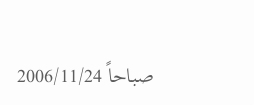صباحاً 2006/11/24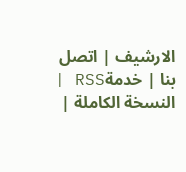الارشيف | اتصل بنا | خدمةRSS | النسخة الكاملة |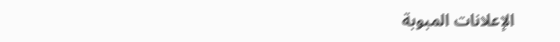الإعلانات المبوبة